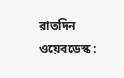রাতদিন ওয়েবডেস্ক :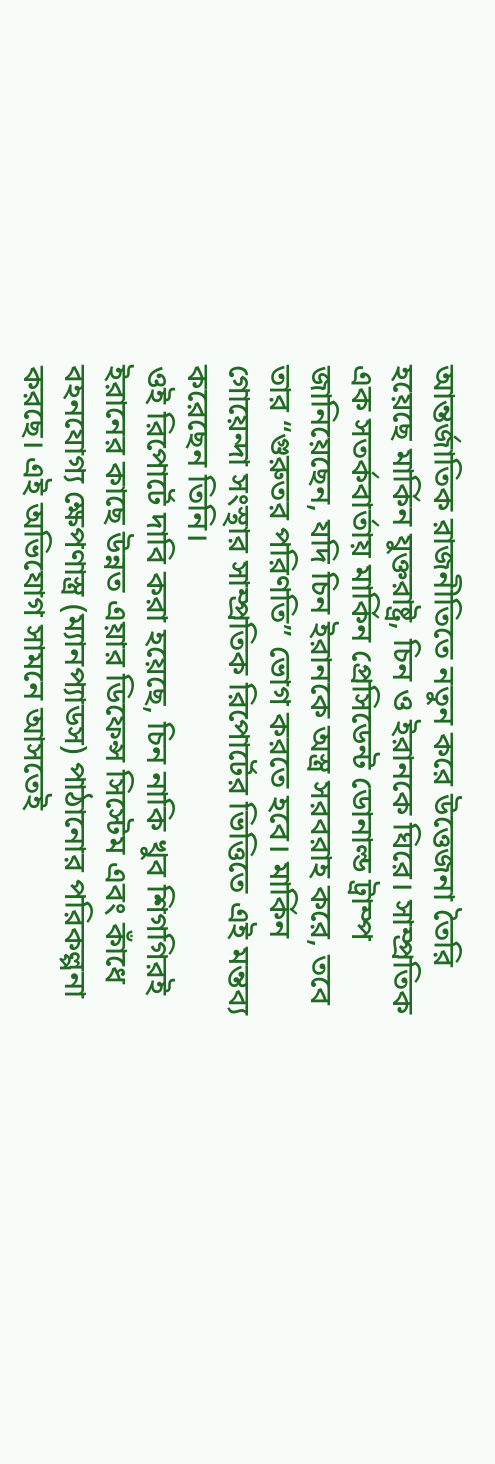আন্তর্জাতিক রাজনীতিতে নতুন করে উত্তেজনা তৈরি হয়েছে মার্কিন যুক্তরাষ্ট্র, চিন ও ইরানকে ঘিরে। সাম্প্রতিক এক সতর্কবার্তায় মার্কিন প্রেসিডেন্ট ডোনাল্ড ট্রাম্প জানিয়েছেন, যদি চিন ইরানকে অস্ত্র সরবরাহ করে, তবে তার “গুরুতর পরিণতি” ভোগ করতে হবে। মার্কিন গোয়েন্দা সংস্থার সাম্প্রতিক রিপোর্টের ভিত্তিতে এই মন্তব্য করেছেন তিনি।
ওই রিপোর্টে দাবি করা হয়েছে, চিন নাকি খুব শিগগিরই ইরানের কাছে উন্নত এয়ার ডিফেন্স সিস্টেম এবং কাঁধে বহনযোগ্য ক্ষেপণাস্ত্র (ম্যানপ্যাডস) পাঠানোর পরিকল্পনা করছে। এই অভিযোগ সামনে আসতেই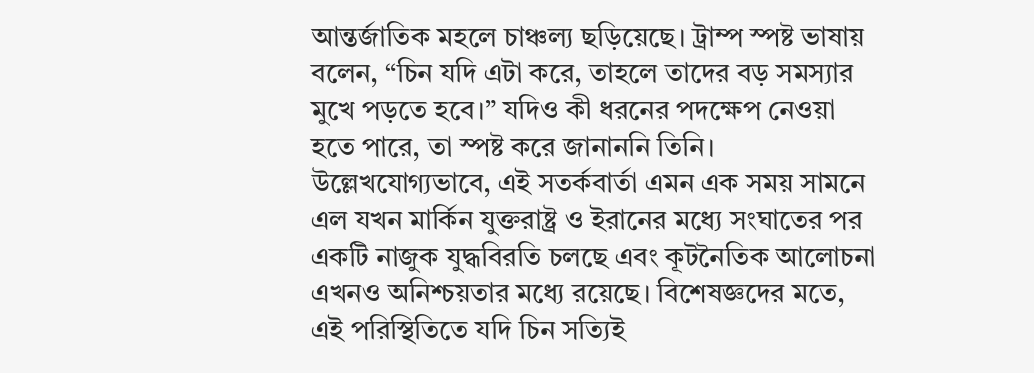আন্তর্জাতিক মহলে চাঞ্চল্য ছড়িয়েছে। ট্রাম্প স্পষ্ট ভাষায় বলেন, “চিন যদি এটা করে, তাহলে তাদের বড় সমস্যার মুখে পড়তে হবে।” যদিও কী ধরনের পদক্ষেপ নেওয়া হতে পারে, তা স্পষ্ট করে জানাননি তিনি। উল্লেখযোগ্যভাবে, এই সতর্কবার্তা এমন এক সময় সামনে এল যখন মার্কিন যুক্তরাষ্ট্র ও ইরানের মধ্যে সংঘাতের পর একটি নাজুক যুদ্ধবিরতি চলছে এবং কূটনৈতিক আলোচনা এখনও অনিশ্চয়তার মধ্যে রয়েছে। বিশেষজ্ঞদের মতে, এই পরিস্থিতিতে যদি চিন সত্যিই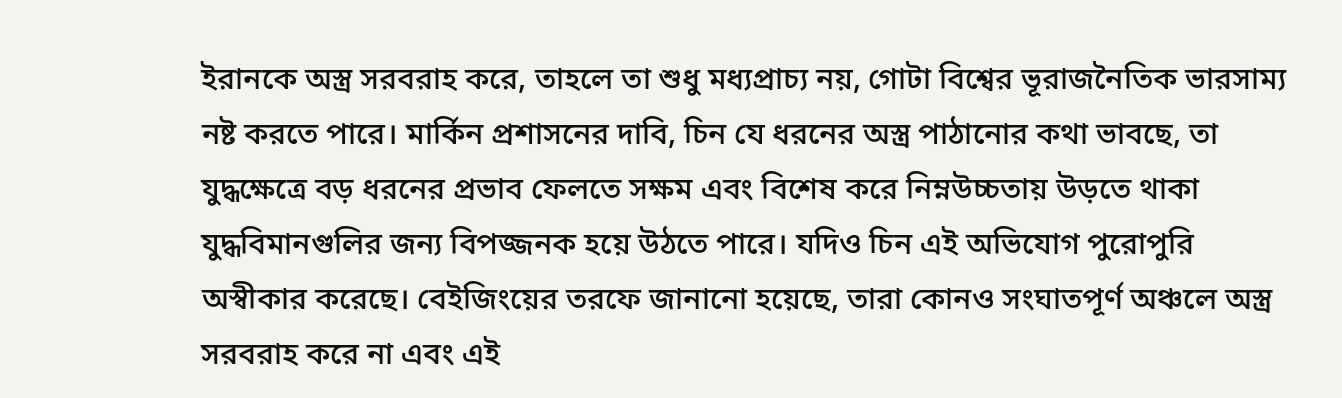ইরানকে অস্ত্র সরবরাহ করে, তাহলে তা শুধু মধ্যপ্রাচ্য নয়, গোটা বিশ্বের ভূরাজনৈতিক ভারসাম্য নষ্ট করতে পারে। মার্কিন প্রশাসনের দাবি, চিন যে ধরনের অস্ত্র পাঠানোর কথা ভাবছে, তা যুদ্ধক্ষেত্রে বড় ধরনের প্রভাব ফেলতে সক্ষম এবং বিশেষ করে নিম্নউচ্চতায় উড়তে থাকা যুদ্ধবিমানগুলির জন্য বিপজ্জনক হয়ে উঠতে পারে। যদিও চিন এই অভিযোগ পুরোপুরি অস্বীকার করেছে। বেইজিংয়ের তরফে জানানো হয়েছে, তারা কোনও সংঘাতপূর্ণ অঞ্চলে অস্ত্র সরবরাহ করে না এবং এই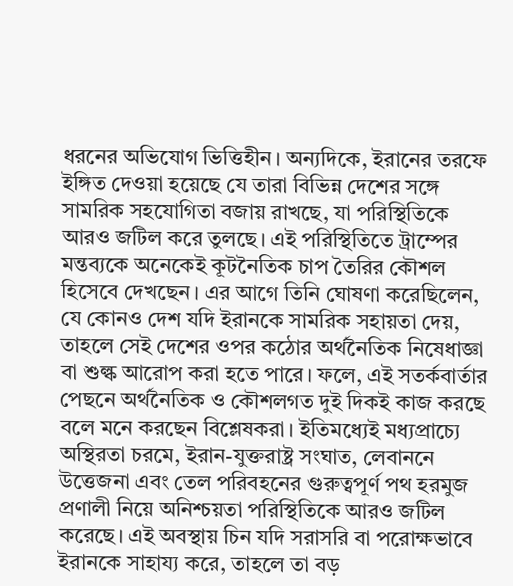ধরনের অভিযোগ ভিত্তিহীন। অন্যদিকে, ইরানের তরফে ইঙ্গিত দেওয়া হয়েছে যে তারা বিভিন্ন দেশের সঙ্গে সামরিক সহযোগিতা বজায় রাখছে, যা পরিস্থিতিকে আরও জটিল করে তুলছে। এই পরিস্থিতিতে ট্রাম্পের মন্তব্যকে অনেকেই কূটনৈতিক চাপ তৈরির কৌশল হিসেবে দেখছেন। এর আগে তিনি ঘোষণা করেছিলেন, যে কোনও দেশ যদি ইরানকে সামরিক সহায়তা দেয়, তাহলে সেই দেশের ওপর কঠোর অর্থনৈতিক নিষেধাজ্ঞা বা শুল্ক আরোপ করা হতে পারে। ফলে, এই সতর্কবার্তার পেছনে অর্থনৈতিক ও কৌশলগত দুই দিকই কাজ করছে বলে মনে করছেন বিশ্লেষকরা। ইতিমধ্যেই মধ্যপ্রাচ্যে অস্থিরতা চরমে, ইরান-যুক্তরাষ্ট্র সংঘাত, লেবাননে উত্তেজনা এবং তেল পরিবহনের গুরুত্বপূর্ণ পথ হরমুজ প্রণালী নিয়ে অনিশ্চয়তা পরিস্থিতিকে আরও জটিল করেছে। এই অবস্থায় চিন যদি সরাসরি বা পরোক্ষভাবে ইরানকে সাহায্য করে, তাহলে তা বড়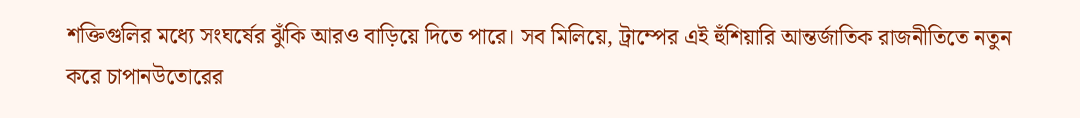শক্তিগুলির মধ্যে সংঘর্ষের ঝুঁকি আরও বাড়িয়ে দিতে পারে। সব মিলিয়ে, ট্রাম্পের এই হুঁশিয়ারি আন্তর্জাতিক রাজনীতিতে নতুন করে চাপানউতোরের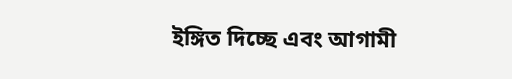ইঙ্গিত দিচ্ছে এবং আগামী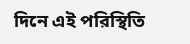দিনে এই পরিস্থিতি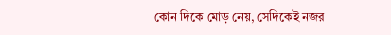কোন দিকে মোড় নেয়, সেদিকেই নজর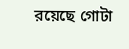রয়েছে গোটা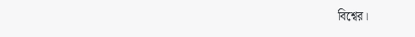বিশ্বের।